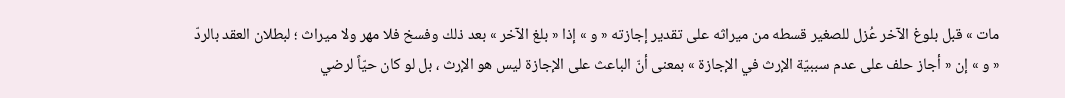مات » قبل بلوغ الآخر عُزل للصغير قسطه من ميراثه على تقدير إجازته « و » إذا « بلغ الآخر » بعد ذلك وفسخ فلا مهر ولا ميراث ؛ لبطلان العقد بالردّ « و » إن « أجاز حلف على عدم سببيّة الإرث في الإجازة » بمعنى أنّ الباعث على الإجازة ليس هو الإرث ، بل لو كان حيّاً لرضي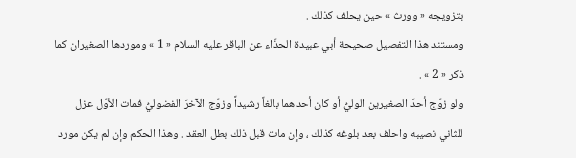بتزويجه « وورث » حين يحلف كذلك .
ومستند هذا التفصيل صحيحة أبي عبيدة الحذّاء عن الباقر عليه السلام « 1 » وموردها الصغيران كما ذكر « 2 » .
ولو زوّج أحدَ الصغيرين الوليُّ أو كان أحدهما بالغاً رشيداً وزوّج الآخرَ الفضوليُّ فمات الأوّل عزل للثاني نصيبه واحلف بعد بلوغه كذلك ، وإن مات قبل ذلك بطل العقد . وهذا الحكم وإن لم يكن مورد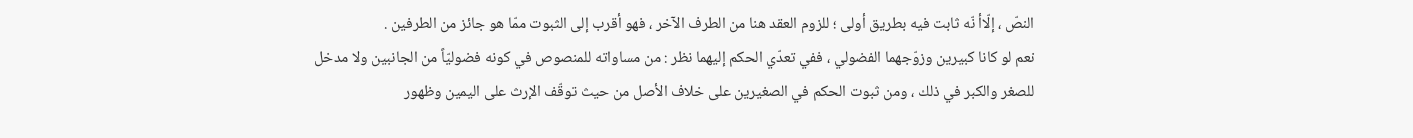النصّ ، إلّاأ نّه ثابت فيه بطريق أولى ؛ للزوم العقد هنا من الطرف الآخر ، فهو أقرب إلى الثبوت ممّا هو جائز من الطرفين .
نعم لو كانا كبيرين وزوّجهما الفضولي ، ففي تعدّي الحكم إليهما نظر : من مساواته للمنصوص في كونه فضوليّاً من الجانبين ولا مدخل للصغر والكبر في ذلك ، ومن ثبوت الحكم في الصغيرين على خلاف الأصل من حيث توقّف الإرث على اليمين وظهور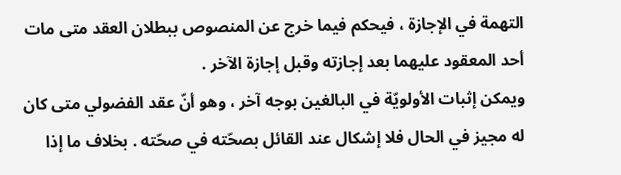التهمة في الإجازة ، فيحكم فيما خرج عن المنصوص ببطلان العقد متى مات أحد المعقود عليهما بعد إجازته وقبل إجازة الآخر .
ويمكن إثبات الأولويّة في البالغين بوجه آخر ، وهو أنّ عقد الفضولي متى كان له مجيز في الحال فلا إشكال عند القائل بصحّته في صحّته . بخلاف ما إذا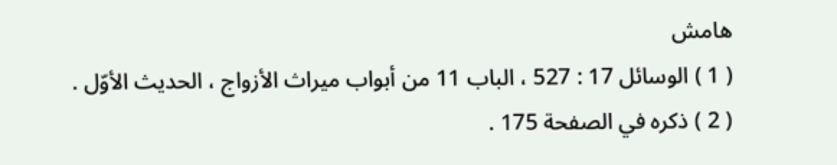هامش
( 1 ) الوسائل 17 : 527 ، الباب 11 من أبواب ميراث الأزواج ، الحديث الأوّل .
( 2 ) ذكره في الصفحة 175 .